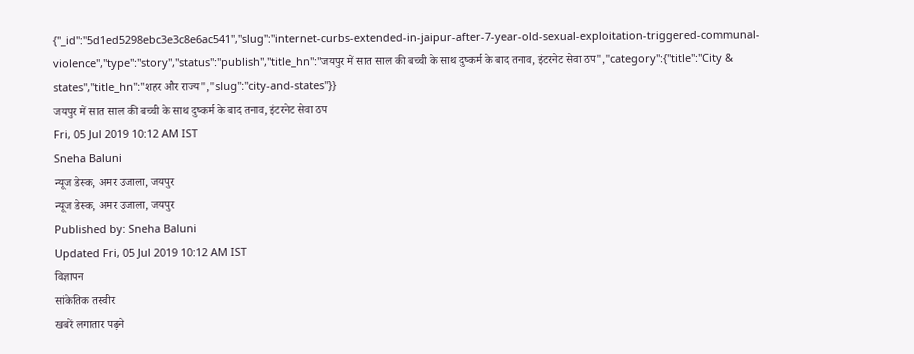{"_id":"5d1ed5298ebc3e3c8e6ac541","slug":"internet-curbs-extended-in-jaipur-after-7-year-old-sexual-exploitation-triggered-communal-violence","type":"story","status":"publish","title_hn":"जयपुर में सात साल की बच्ची के साथ दुष्कर्म के बाद तनाव, इंटरनेट सेवा ठप","category":{"title":"City & states","title_hn":"शहर और राज्य","slug":"city-and-states"}}
जयपुर में सात साल की बच्ची के साथ दुष्कर्म के बाद तनाव, इंटरनेट सेवा ठप
Fri, 05 Jul 2019 10:12 AM IST
Sneha Baluni
न्यूज डेस्क, अमर उजाला, जयपुर
न्यूज डेस्क, अमर उजाला, जयपुर
Published by: Sneha Baluni
Updated Fri, 05 Jul 2019 10:12 AM IST
विज्ञापन
सांकेतिक तस्वीर
खबरें लगातार पढ़ने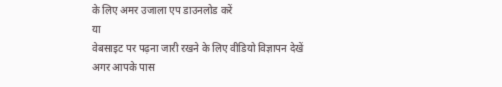के लिए अमर उजाला एप डाउनलोड करें
या
वेबसाइट पर पढ़ना जारी रखने के लिए वीडियो विज्ञापन देखें
अगर आपके पास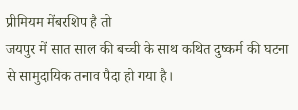प्रीमियम मेंबरशिप है तो
जयपुर में सात साल की बच्ची के साथ कथित दुष्कर्म की घटना से सामुदायिक तनाव पैदा हो गया है।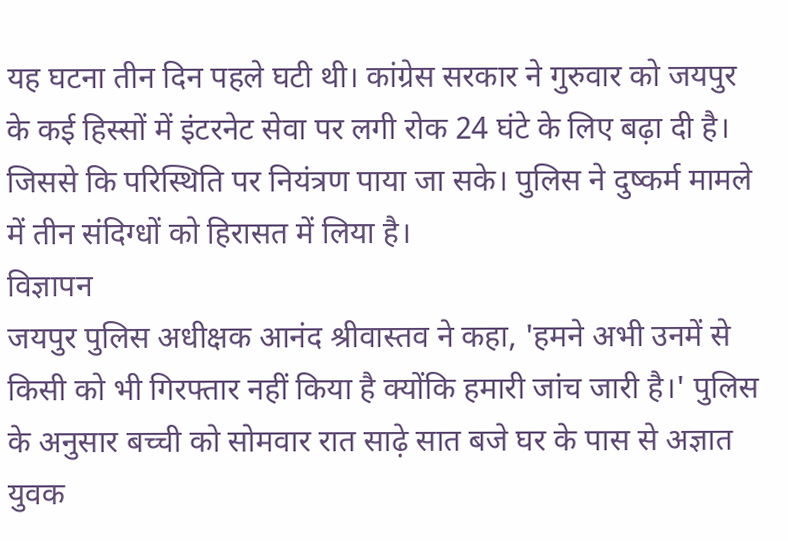यह घटना तीन दिन पहले घटी थी। कांग्रेस सरकार ने गुरुवार को जयपुर के कई हिस्सों में इंटरनेट सेवा पर लगी रोक 24 घंटे के लिए बढ़ा दी है। जिससे कि परिस्थिति पर नियंत्रण पाया जा सके। पुलिस ने दुष्कर्म मामले में तीन संदिग्धों को हिरासत में लिया है।
विज्ञापन
जयपुर पुलिस अधीक्षक आनंद श्रीवास्तव ने कहा, 'हमने अभी उनमें से किसी को भी गिरफ्तार नहीं किया है क्योंकि हमारी जांच जारी है।' पुलिस के अनुसार बच्ची को सोमवार रात साढ़े सात बजे घर के पास से अज्ञात युवक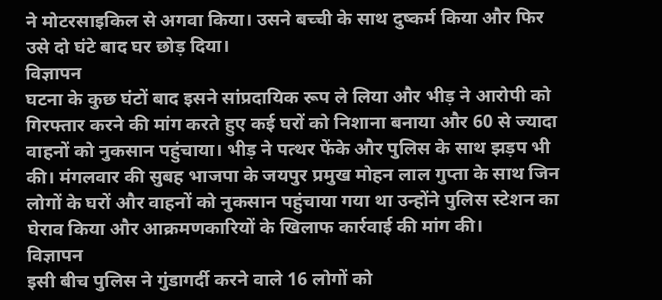ने मोटरसाइकिल से अगवा किया। उसने बच्ची के साथ दुष्कर्म किया और फिर उसे दो घंटे बाद घर छोड़ दिया।
विज्ञापन
घटना के कुछ घंटों बाद इसने सांप्रदायिक रूप ले लिया और भीड़ ने आरोपी को गिरफ्तार करने की मांग करते हुए कई घरों को निशाना बनाया और 60 से ज्यादा वाहनों को नुकसान पहुंचाया। भीड़ ने पत्थर फेंके और पुलिस के साथ झड़प भी की। मंगलवार की सुबह भाजपा के जयपुर प्रमुख मोहन लाल गुप्ता के साथ जिन लोगों के घरों और वाहनों को नुकसान पहुंचाया गया था उन्होंने पुलिस स्टेशन का घेराव किया और आक्रमणकारियों के खिलाफ कार्रवाई की मांग की।
विज्ञापन
इसी बीच पुलिस ने गुंडागर्दी करने वाले 16 लोगों को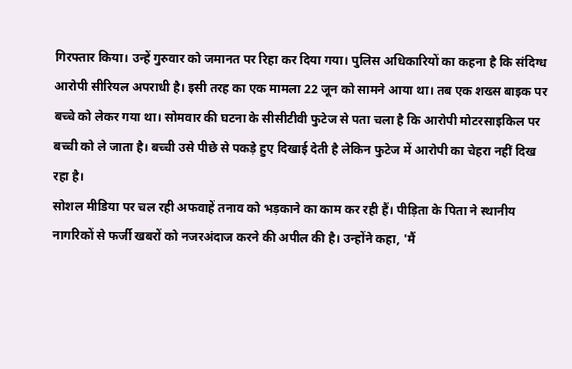गिरफ्तार किया। उन्हें गुरुवार को जमानत पर रिहा कर दिया गया। पुलिस अधिकारियों का कहना है कि संदिग्ध आरोपी सीरियल अपराधी है। इसी तरह का एक मामला 22 जून को सामने आया था। तब एक शख्स बाइक पर बच्चे को लेकर गया था। सोमवार की घटना के सीसीटीवी फुटेज से पता चला है कि आरोपी मोटरसाइकिल पर बच्ची को ले जाता है। बच्ची उसे पीछे से पकड़े हुए दिखाई देती है लेकिन फुटेज में आरोपी का चेहरा नहीं दिख रहा है।
सोशल मीडिया पर चल रही अफवाहें तनाव को भड़काने का काम कर रही हैं। पीड़िता के पिता ने स्थानीय नागरिकों से फर्जी खबरों को नजरअंदाज करने की अपील की है। उन्होंने कहा, 'मैं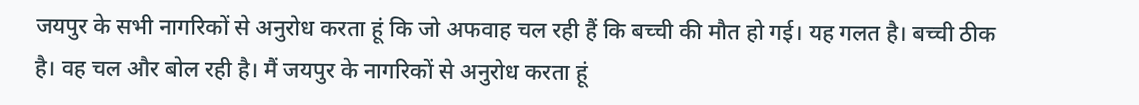जयपुर के सभी नागरिकों से अनुरोध करता हूं कि जो अफवाह चल रही हैं कि बच्ची की मौत हो गई। यह गलत है। बच्ची ठीक है। वह चल और बोल रही है। मैं जयपुर के नागरिकों से अनुरोध करता हूं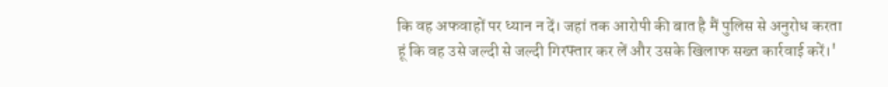कि वह अफवाहों पर ध्यान न दें। जहां तक आरोपी की बात है मैं पुलिस से अनुरोध करता हूं कि वह उसे जल्दी से जल्दी गिरफ्तार कर लें और उसके खिलाफ सख्त कार्रवाई करें।'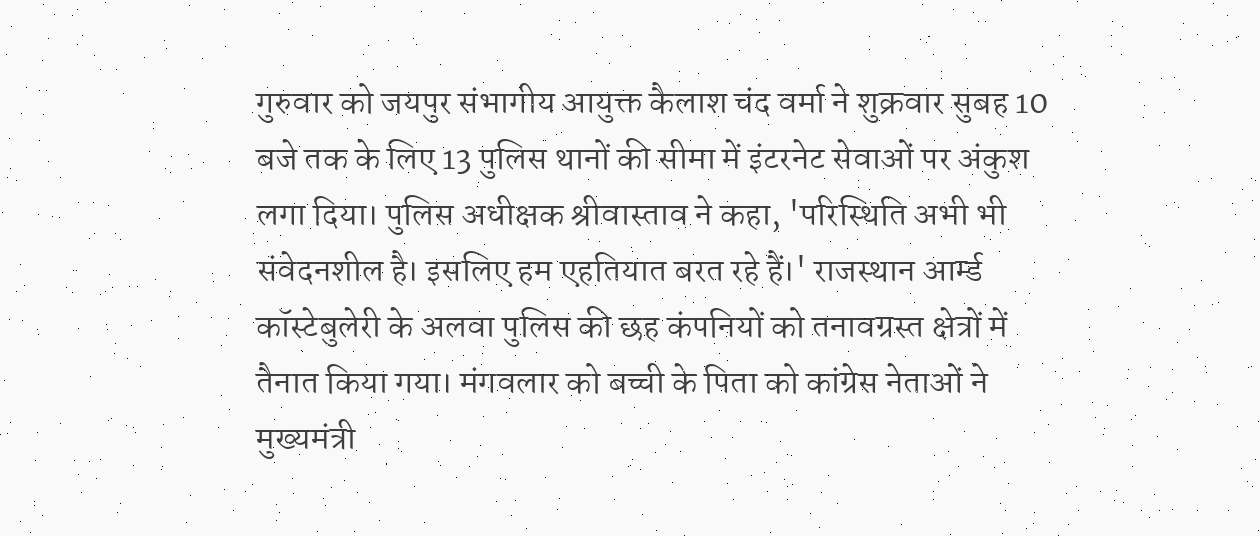गुरुवार को जयपुर संभागीय आयुक्त कैलाश चंद वर्मा ने शुक्रवार सुबह 10 बजे तक के लिए 13 पुलिस थानों की सीमा में इंटरनेट सेवाओं पर अंकुश लगा दिया। पुलिस अधीक्षक श्रीवास्ताव ने कहा, 'परिस्थिति अभी भी संवेदनशील है। इसलिए हम एहतियात बरत रहे हैं।' राजस्थान आर्म्ड कॉस्टेबुलेरी के अलवा पुलिस की छह कंपनियों को तनावग्रस्त क्षेत्रों में तैनात किया गया। मंगवलार को बच्ची के पिता को कांग्रेस नेताओं ने मुख्यमंत्री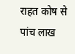राहत कोष से पांच लाख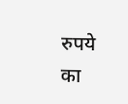रुपये का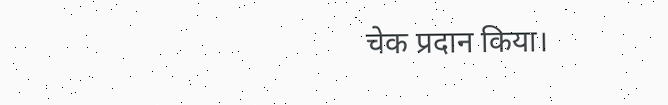चेक प्रदान किया।